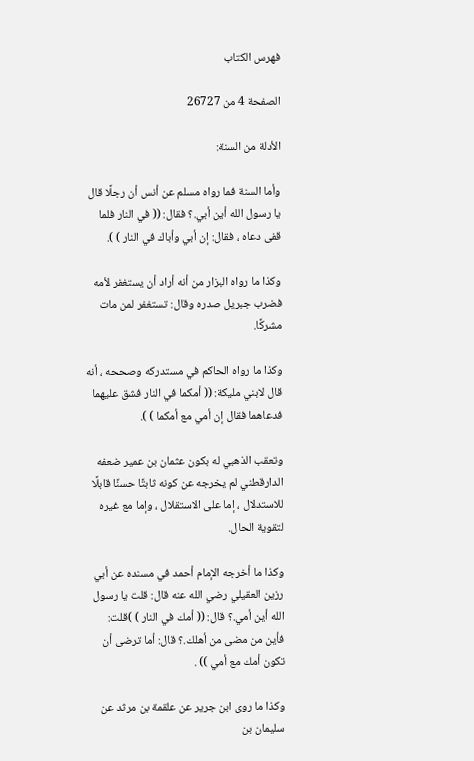فهرس الكتاب

الصفحة 4 من 26727

الأدلة من السنة:

وأما السنة فما رواه مسلم عن أنس أن رجلًا قال يا رسول الله أين أبي.؟ فقال: (( في النار فلما قفى دعاه ، فقال: إن أبي وأباك في النار ) ).

وكذا ما رواه البزار من أنه أراد أن يستغفر لأمه فضرب جبريل صدره وقال: تستغفر لمن مات مشركًا.

وكذا ما رواه الحاكم في مستدركه وصححه ، أنه قال لابني مليكة: (( أمكما في النار فشق عليهما فدعاهما فقال إن أمي مع أمكما ) ).

وتعقب الذهبي له بكون عثمان بن عمير ضعفه الدارقطني لم يخرجه عن كونه ثابتًا حسنًا قابلًا للاستدلال ، إما على الاستقلال ، وإما مع غيره لتقوية الحال.

وكذا ما أخرجه الإمام أحمد في مسنده عن أبي رزين العقيلي رضي الله عنه قال: قلت يا رسول الله أين أمي.؟ قال: (( أمك في النار ) )قلت: فأين من مضى من أهلك.؟ قال: أما ترضى أن تكون أمك مع أمي )) .

وكذا ما روى ابن جرير عن علقمة بن مرثد عن سليمان بن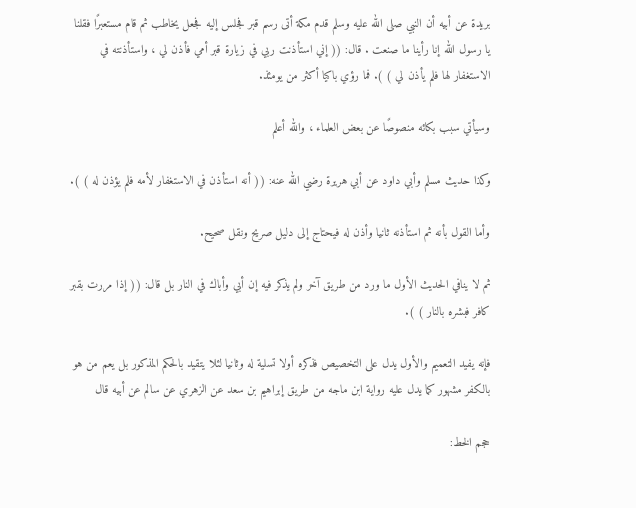بريدة عن أبيه أن النبي صلى الله عليه وسلم قدم مكة أتى رسم قبر فجلس إليه فجعل يخاطب ثم قام مستعبرًا فقلنا يا رسول الله إنا رأينا ما صنعت . قال: (( إني استأذنت ربي في زيارة قبر أمي فأذن لي ، واستأذنته في الاستغفار لها فلم يأذن لي ) ). فما رؤي باكيا أكثر من يومئذ.

وسيأتي سبب بكائه منصوصًا عن بعض العلماء ، والله أعلم

وكذا حديث مسلم وأبي داود عن أبي هريرة رضي الله عنه: (( أنه استأذن في الاستغفار لأمه فلم يؤذن له ) ).

وأما القول بأنه ثم استأذنه ثانيا وأذن له فيحتاج إلى دليل صريح ونقل صحيح.

ثم لا ينافي الحديث الأول ما ورد من طريق آخر ولم يذكر فيه إن أبي وأباك في النار بل قال: (( إذا مررت بقبر كافر فبشره بالنار ) ).

فإنه يفيد التعميم والأول يدل على التخصيص فذكره أولا تسلية له وثانيا لئلا يتقيد بالحكم المذكور بل يعم من هو بالكفر مشهور كما يدل عليه رواية ابن ماجه من طريق إبراهيم بن سعد عن الزهري عن سالم عن أبيه قال

حجم الخط: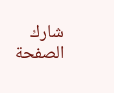شارك الصفحة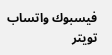فيسبوك واتساب تويتر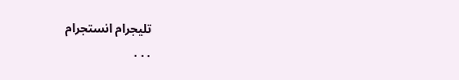تليجرام انستجرام
. . .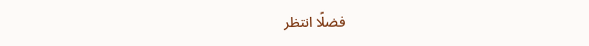فضلًا انتظر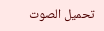تحميل الصوت